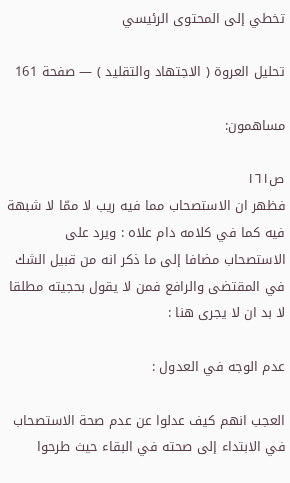تخطي إلى المحتوى الرئيسي

تحليل العروة ( الاجتهاد والتقليد ) — صفحة 161

مساهمون:

ص١٦١
فظهر ان الاستصحاب مما فيه ريب لا ممّا لا شبهة فيه كما في كلامه دام علاه : ويرد على الاستصحاب مضافا إلى ما ذكر انه من قبيل الشك في المقتضى والرافع فمن لا يقول بحجيته مطلقا لا بد ان لا يجرى هنا :

عدم الوجه في العدول :

العجب انهم كيف عدلوا عن عدم صحة الاستصحاب في الابتداء إلى صحته في البقاء حيث طرحوا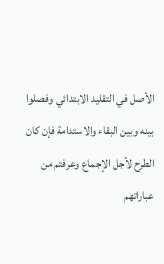الأصل في التقليد الابتدائي وفصلوا بينه وبين البقاء والاستدامة فإن كان الطرح لأجل الإجماع وعرفتم من عباراتهم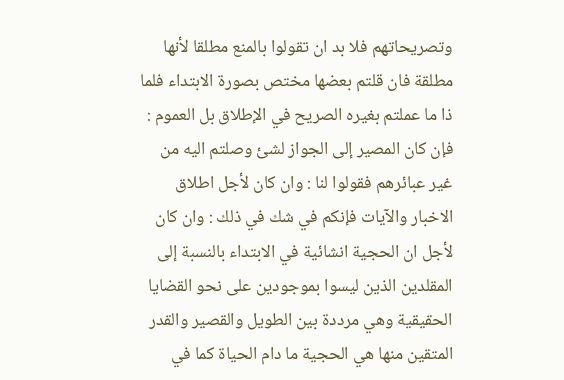وتصريحاتهم فلا بد ان تقولوا بالمنع مطلقا لأنها مطلقة فان قلتم بعضها مختص بصورة الابتداء فلما ذا ما عملتم بغيره الصريح في الإطلاق بل العموم : فإن كان المصير إلى الجواز لشئ وصلتم اليه من غير عبائرهم فقولوا لنا : وان كان لأجل اطلاق الاخبار والآيات فإنكم في شك في ذلك : وان كان لأجل ان الحجية انشائية في الابتداء بالنسبة إلى المقلدين الذين ليسوا بموجودين على نحو القضايا الحقيقية وهي مرددة بين الطويل والقصير والقدر المتقين منها هي الحجية ما دام الحياة كما في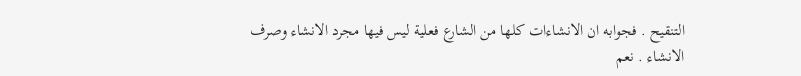التنقيح . فجوابه ان الانشاءات كلها من الشارع فعلية ليس فيها مجرد الانشاء وصرف الانشاء . نعم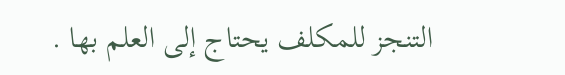التنجز للمكلف يحتاج إلى العلم بها .